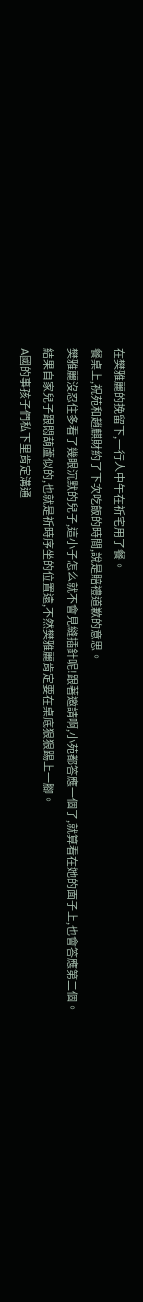在樊雅麗的挽留下,一行人中午在祈宅用了餐。
餐桌上,祝苑和趙麒財約了下次吃飯的時間,說是賠禮道歉的意思。
樊雅麗沒忍住多看了幾眼沉默的兒子,這小子怎么就不會見縫插針呢!跟著邀請啊,小苑都答應一個了,就算看在她的面子上,也會答應第二個。
結果自家兒子跟悶葫蘆似的,也就是祈時序坐的位置遠,不然樊雅麗肯定要在桌底狠狠踢上一腳。
A國的事孩子們私下里肯定溝通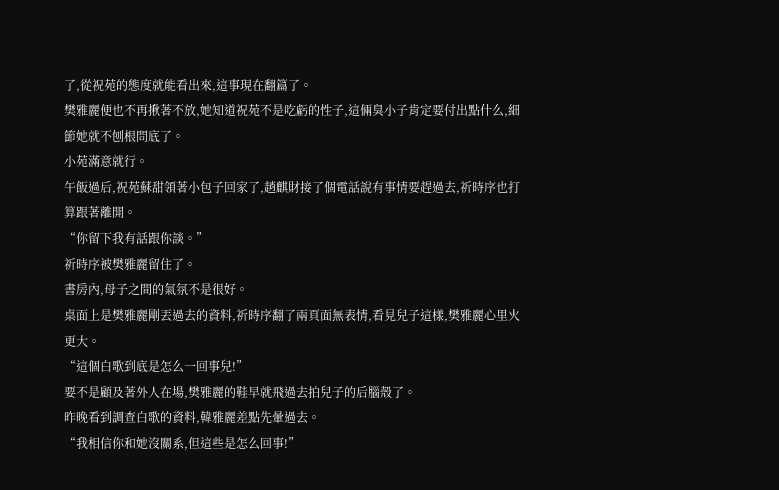了,從祝苑的態度就能看出來,這事現在翻篇了。
樊雅麗便也不再揪著不放,她知道祝苑不是吃虧的性子,這倆臭小子肯定要付出點什么,細節她就不刨根問底了。
小苑滿意就行。
午飯過后,祝苑蘇甜領著小包子回家了,趙麒財接了個電話說有事情要趕過去,祈時序也打算跟著離開。
“你留下我有話跟你談。”
祈時序被樊雅麗留住了。
書房內,母子之間的氣氛不是很好。
桌面上是樊雅麗剛丟過去的資料,祈時序翻了兩頁面無表情,看見兒子這樣,樊雅麗心里火更大。
“這個白歌到底是怎么一回事兒!”
要不是顧及著外人在場,樊雅麗的鞋早就飛過去拍兒子的后腦殼了。
昨晚看到調查白歌的資料,韓雅麗差點先暈過去。
“我相信你和她沒關系,但這些是怎么回事!”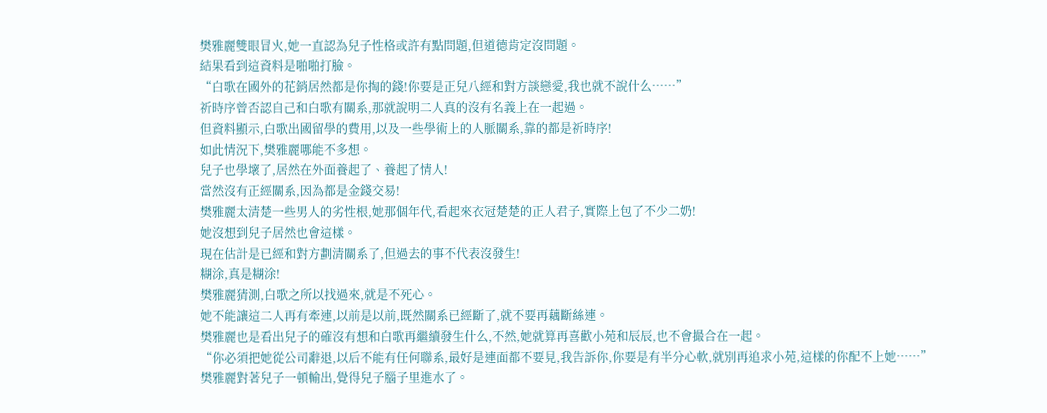樊雅麗雙眼冒火,她一直認為兒子性格或許有點問題,但道德肯定沒問題。
結果看到這資料是啪啪打臉。
“白歌在國外的花銷居然都是你掏的錢!你要是正兒八經和對方談戀愛,我也就不說什么……”
祈時序曾否認自己和白歌有關系,那就說明二人真的沒有名義上在一起過。
但資料顯示,白歌出國留學的費用,以及一些學術上的人脈關系,靠的都是祈時序!
如此情況下,樊雅麗哪能不多想。
兒子也學壞了,居然在外面養起了、養起了情人!
當然沒有正經關系,因為都是金錢交易!
樊雅麗太清楚一些男人的劣性根,她那個年代,看起來衣冠楚楚的正人君子,實際上包了不少二奶!
她沒想到兒子居然也會這樣。
現在估計是已經和對方劃清關系了,但過去的事不代表沒發生!
糊涂,真是糊涂!
樊雅麗猜測,白歌之所以找過來,就是不死心。
她不能讓這二人再有牽連,以前是以前,既然關系已經斷了,就不要再藕斷絲連。
樊雅麗也是看出兒子的確沒有想和白歌再繼續發生什么,不然,她就算再喜歡小苑和辰辰,也不會撮合在一起。
“你必須把她從公司辭退,以后不能有任何聯系,最好是連面都不要見,我告訴你,你要是有半分心軟,就別再追求小苑,這樣的你配不上她……”
樊雅麗對著兒子一頓輸出,覺得兒子腦子里進水了。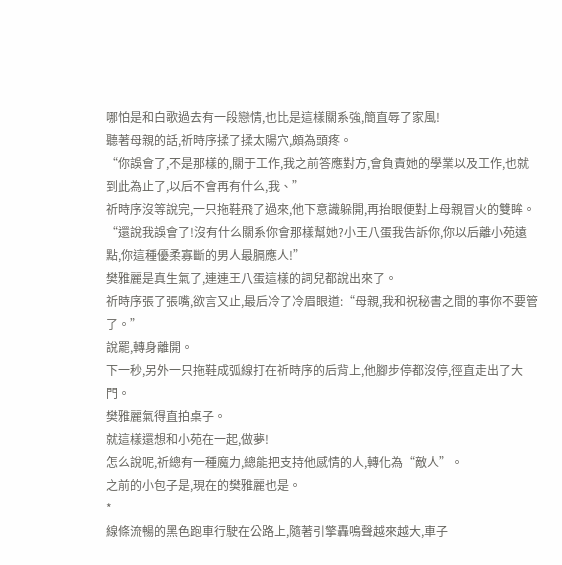哪怕是和白歌過去有一段戀情,也比是這樣關系強,簡直辱了家風!
聽著母親的話,祈時序揉了揉太陽穴,頗為頭疼。
“你誤會了,不是那樣的,關于工作,我之前答應對方,會負責她的學業以及工作,也就到此為止了,以后不會再有什么,我、”
祈時序沒等說完,一只拖鞋飛了過來,他下意識躲開,再抬眼便對上母親冒火的雙眸。
“還說我誤會了!沒有什么關系你會那樣幫她?小王八蛋我告訴你,你以后離小苑遠點,你這種優柔寡斷的男人最膈應人!”
樊雅麗是真生氣了,連連王八蛋這樣的詞兒都說出來了。
祈時序張了張嘴,欲言又止,最后冷了冷眉眼道:“母親,我和祝秘書之間的事你不要管了。”
說罷,轉身離開。
下一秒,另外一只拖鞋成弧線打在祈時序的后背上,他腳步停都沒停,徑直走出了大門。
樊雅麗氣得直拍桌子。
就這樣還想和小苑在一起,做夢!
怎么說呢,祈總有一種魔力,總能把支持他感情的人,轉化為“敵人”。
之前的小包子是,現在的樊雅麗也是。
*
線條流暢的黑色跑車行駛在公路上,隨著引擎轟鳴聲越來越大,車子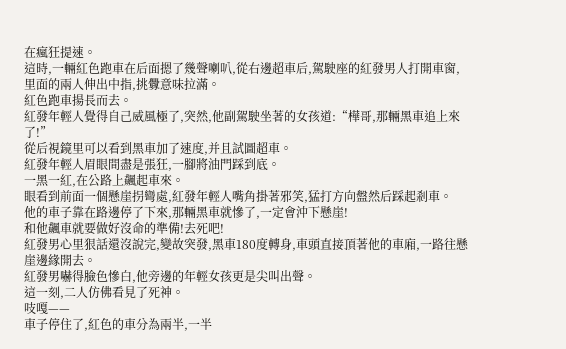在瘋狂提速。
這時,一輛紅色跑車在后面摁了幾聲喇叭,從右邊超車后,駕駛座的紅發男人打開車窗,里面的兩人伸出中指,挑釁意味拉滿。
紅色跑車揚長而去。
紅發年輕人覺得自己威風極了,突然,他副駕駛坐著的女孩道:“樺哥,那輛黑車追上來了!”
從后視鏡里可以看到黑車加了速度,并且試圖超車。
紅發年輕人眉眼間盡是張狂,一腳將油門踩到底。
一黑一紅,在公路上飆起車來。
眼看到前面一個懸崖拐彎處,紅發年輕人嘴角掛著邪笑,猛打方向盤然后踩起剎車。
他的車子靠在路邊停了下來,那輛黑車就慘了,一定會沖下懸崖!
和他飆車就要做好沒命的準備!去死吧!
紅發男心里狠話還沒說完,變故突發,黑車180度轉身,車頭直接頂著他的車廂,一路往懸崖邊緣開去。
紅發男嚇得臉色慘白,他旁邊的年輕女孩更是尖叫出聲。
這一刻,二人仿佛看見了死神。
吱嘎——
車子停住了,紅色的車分為兩半,一半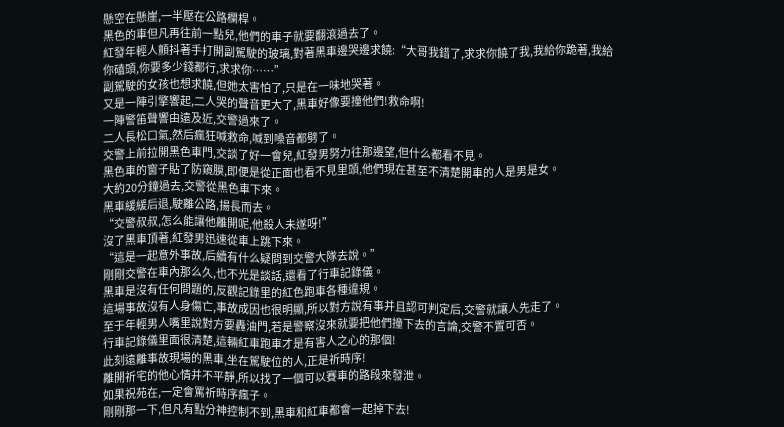懸空在懸崖,一半壓在公路欄桿。
黑色的車但凡再往前一點兒,他們的車子就要翻滾過去了。
紅發年輕人顫抖著手打開副駕駛的玻璃,對著黑車邊哭邊求饒:“大哥我錯了,求求你饒了我,我給你跪著,我給你磕頭,你要多少錢都行,求求你……”
副駕駛的女孩也想求饒,但她太害怕了,只是在一味地哭著。
又是一陣引擎響起,二人哭的聲音更大了,黑車好像要撞他們!救命啊!
一陣警笛聲響由遠及近,交警過來了。
二人長松口氣,然后瘋狂喊救命,喊到嗓音都劈了。
交警上前拉開黑色車門,交談了好一會兒,紅發男努力往那邊望,但什么都看不見。
黑色車的窗子貼了防窺膜,即便是從正面也看不見里頭,他們現在甚至不清楚開車的人是男是女。
大約20分鐘過去,交警從黑色車下來。
黑車緩緩后退,駛離公路,揚長而去。
“交警叔叔,怎么能讓他離開呢,他殺人未遂呀!”
沒了黑車頂著,紅發男迅速從車上跳下來。
“這是一起意外事故,后續有什么疑問到交警大隊去說。”
剛剛交警在車內那么久,也不光是談話,還看了行車記錄儀。
黑車是沒有任何問題的,反觀記錄里的紅色跑車各種違規。
這場事故沒有人身傷亡,事故成因也很明顯,所以對方說有事并且認可判定后,交警就讓人先走了。
至于年輕男人嘴里說對方要轟油門,若是警察沒來就要把他們撞下去的言論,交警不置可否。
行車記錄儀里面很清楚,這輛紅車跑車才是有害人之心的那個!
此刻遠離事故現場的黑車,坐在駕駛位的人,正是祈時序!
離開祈宅的他心情并不平靜,所以找了一個可以賽車的路段來發泄。
如果祝苑在,一定會罵祈時序瘋子。
剛剛那一下,但凡有點分神控制不到,黑車和紅車都會一起掉下去!